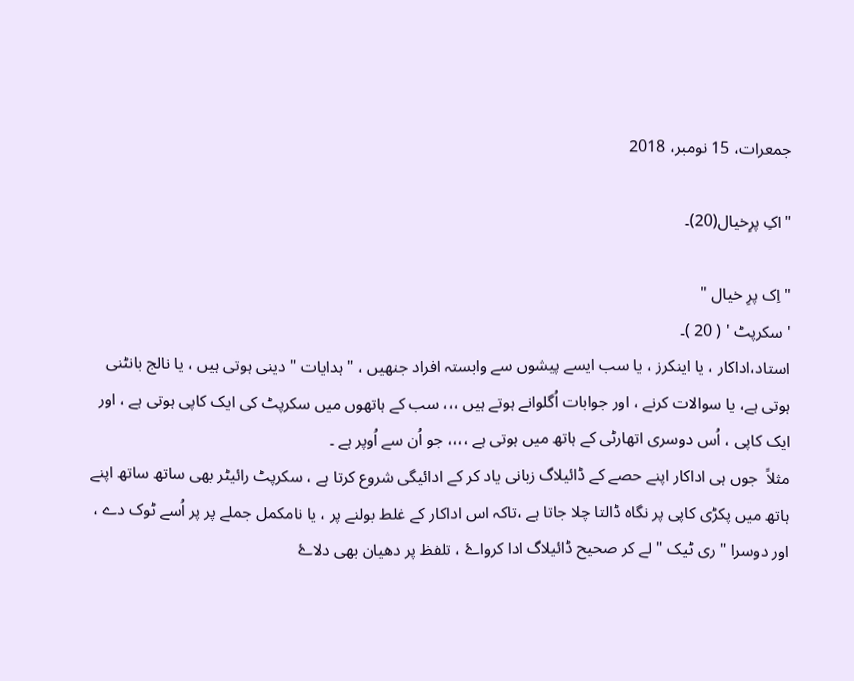جمعرات، 15 نومبر، 2018

"اکِ پرِخیال(20)۔

" اِک پرِ خیال "
' سکرپٹ ' ( 20 )۔
استاد،اداکار ، یا اینکرز ، یا سب ایسے پیشوں سے وابستہ افراد جنھیں ، "ہدایات " دینی ہوتی ہیں ، یا نالج بانٹنی ہوتی ہے، یا سوالات کرنے ، اور جوابات اُگلوانے ہوتے ہیں ،،، سب کے ہاتھوں میں سکرپٹ کی ایک کاپی ہوتی ہے ، اور ایک کاپی ، اُس دوسری اتھارٹی کے ہاتھ میں ہوتی ہے ،،،، جو اُن سے اُوپر ہے ۔
مثلاً  جوں ہی اداکار اپنے حصے کے ڈائیلاگ زبانی یاد کر کے ادائیگی شروع کرتا ہے ، سکرپٹ رائیٹر بھی ساتھ ساتھ اپنے ہاتھ میں پکڑی کاپی پر نگاہ ڈالتا چلا جاتا ہے ،تاکہ اس اداکار کے غلط بولنے پر ، یا نامکمل جملے پر پر اُسے ٹوک دے ، اور دوسرا " ری ٹیک " لے کر صحیح ڈائیلاگ ادا کرواۓ ، تلفظ پر دھیان بھی دلاۓ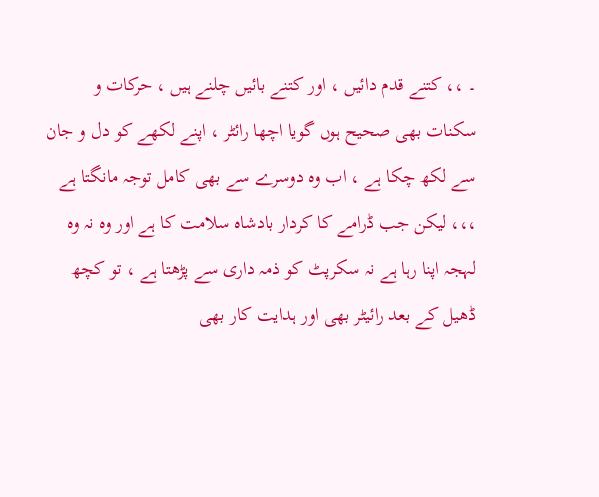۔ ،، کتنے قدم دائیں ، اور کتنے بائیں چلنے ہیں ، حرکات و سکنات بھی صحیح ہوں گویا اچھا رائٹر ، اپنے لکھے کو دل و جان سے لکھ چکا ہے ، اب وہ دوسرے سے بھی کامل توجہ مانگتا ہے ،،، لیکن جب ڈرامے کا کردار بادشاہ سلامت کا ہے اور وہ نہ وہ لہجہ اپنا رہا ہے نہ سکرپٹ کو ذمہ داری سے پڑھتا ہے ، تو کچھ ڈھیل کے بعد رائیٹر بھی اور ہدایت کار بھی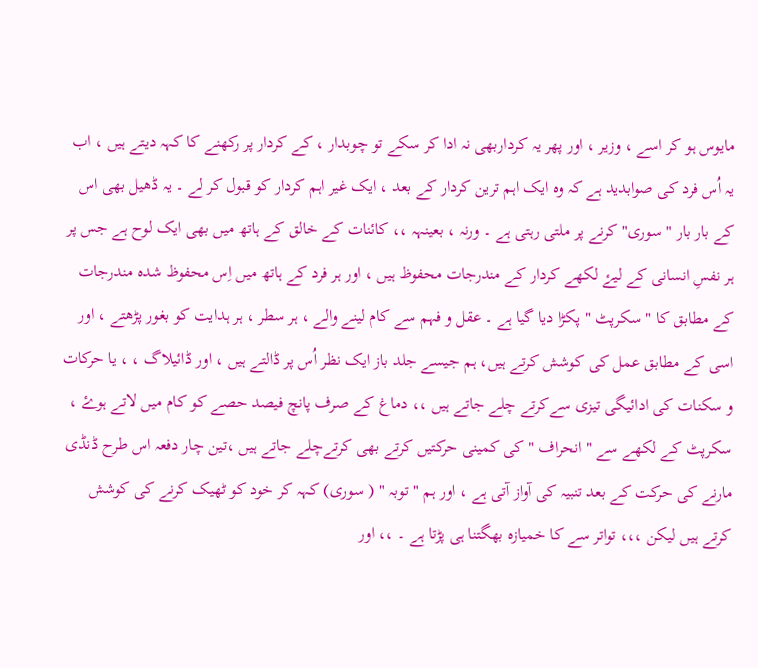مایوس ہو کر اسے ، وزیر ، اور پھر یہ کرداربھی نہ ادا کر سکے تو چوبدار ، کے کردار پر رکھنے کا کہہ دیتے ہیں ، اب یہ اُس فرد کی صوابدید ہے کہ وہ ایک اہم ترین کردار کے بعد ، ایک غیر اہم کردار کو قبول کر لے ۔ یہ ڈھیل بھی اس کے بار بار " سوری" کرنے پر ملتی رہتی ہے ۔ ورنہ ، بعینہہ ،، کائنات کے خالق کے ہاتھ میں بھی ایک لوح ہے جس پر ہر نفسِ انسانی کے لیۓ لکھے کردار کے مندرجات محفوظ ہیں ، اور ہر فرد کے ہاتھ میں اِس محفوظ شدہ مندرجات کے مطابق کا " سکرپٹ " پکڑا دیا گیا ہے ۔ عقل و فہم سے کام لینے والے ، ہر سطر ، ہر ہدایت کو بغور پڑھتے ، اور اسی کے مطابق عمل کی کوشش کرتے ہیں، ہم جیسے جلد باز ایک نظر اُس پر ڈالتے ہیں ، اور ڈائیلاگ ، ، یا حرکات و سکنات کی ادائیگی تیزی سےکرتے چلے جاتے ہیں ،، دماغ کے صرف پانچ فیصد حصے کو کام میں لاتے ہوۓ ، سکرپٹ کے لکھے سے " انحراف " کی کمینی حرکتیں کرتے بھی کرتےچلے جاتے ہیں ،تین چار دفعہ اس طرح ڈنڈی مارنے کی حرکت کے بعد تنبیہ کی آواز آتی ہے ، اور ہم " توبہ " ( سوری) کہہ کر خود کو ٹھیک کرنے کی کوشش کرتے ہیں لیکن ،،، تواتر سے کا خمیازہ بھگتنا ہی پڑتا ہے ۔ ،، اور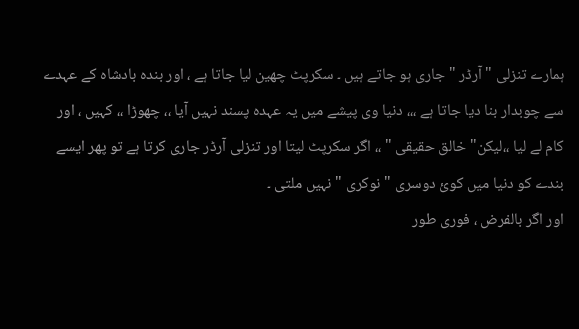ہمارے تنزلی " آرڈر " جاری ہو جاتے ہیں ۔ سکرپٹ چھین لیا جاتا ہے ، اور بندہ بادشاہ کے عہدے سے چوبدار بنا دیا جاتا ہے ،،، دنیا وی پیشے میں یہ عہدہ پسند نہیں آیا ،، چھوڑا ،، کہیں ، اور کام لے لیا ،،لیکن" خالق حقیقی " ،، اگر سکرپٹ لیتا اور تنزلی آرڈر جاری کرتا ہے تو پھر ایسے بندے کو دنیا میں کوئ دوسری " نوکری " نہیں ملتی ۔
اور اگر بالفرض ، فوری طور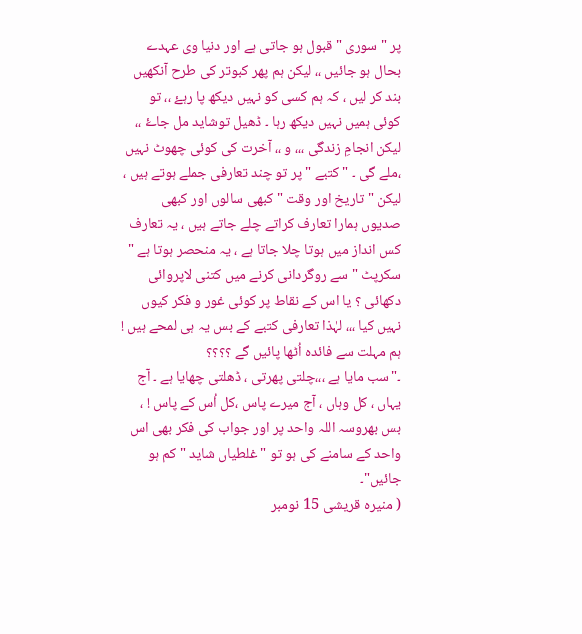پر " سوری " قبول ہو جاتی ہے اور دنیا وی عہدے بحال ہو جائیں ،، لیکن ہم پھر کبوتر کی طرح آنکھیں بند کر لیں ، کہ ہم کسی کو نہیں دیکھ پا رہۓ ،، تو کوئی ہمیں نہیں دیکھ رہا ۔ ڈھیل توشاید مل جاۓ ،، لیکن انجامِ زندگی ،،، و ،، آخرت کی کوئی چھوٹ نہیں ،ملے گی ۔ " کتبے " پر تو چند تعارفی جملے ہوتے ہیں ، لیکن " تاریخ اور وقت " کبھی سالوں اور کبھی صدیوں ہمارا تعارف کراتے چلے جاتے ہیں ، یہ تعارف کس انداز میں ہوتا چلا جاتا ہے ، یہ منحصر ہوتا ہے " سکرپٹ " سے روگردانی کرنے میں کتنی لاپروائی دکھائی ؟ یا اس کے نقاط پر کوئی غور و فکر کیوں نہیں کیا ،،، لہٰذا تعارفی کتبے کے بس یہ ہی لمحے ہیں ! ہم مہلت سے فائدہ اُٹھا پائیں گے ؟؟؟؟
۔"سب مایا ہے ،،،چلتی پھرتی ، ڈھلتی چھایا ہے ۔ آج یہاں ، کل وہاں ، آج میرے پاس ،کل اُس کے پاس ! ، بس بھروسہ اللہ واحد پر اور جواب کی فکر بھی اس واحد کے سامنے کی ہو تو " غلطیاں شاید " کم ہو جائیں"۔
( منیرہ قریشی 15 نومبر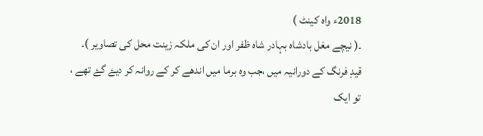2018ء واہ کینٹ )
۔( نیچے مغل بادشاہ بہادر شاہ ظفر اور ان کی ملکہ زینت محل کی تصاویر )۔
قیدِ فرنگ کے دورانیہ میں ،جب وہ برما میں اندھے کر کے روانہ کر دیۓ گۓ تھے ، تو ایک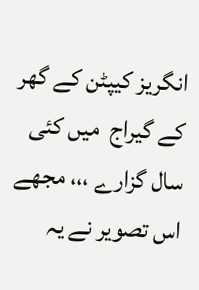انگریز کیپٹن کے گھر کے گیراج  میں کئی سال گزارے ،،، مجھے اس تصویر نے یہ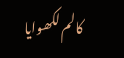کالم لکھوایا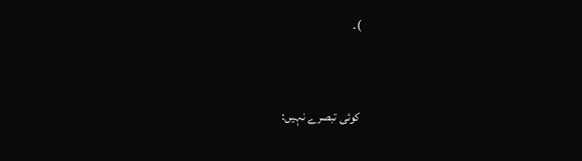)۔


کوئی تبصرے نہیں: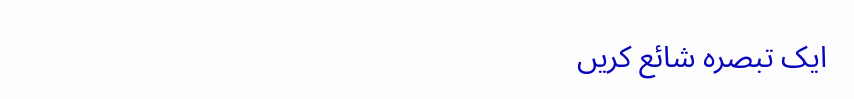ایک تبصرہ شائع کریں